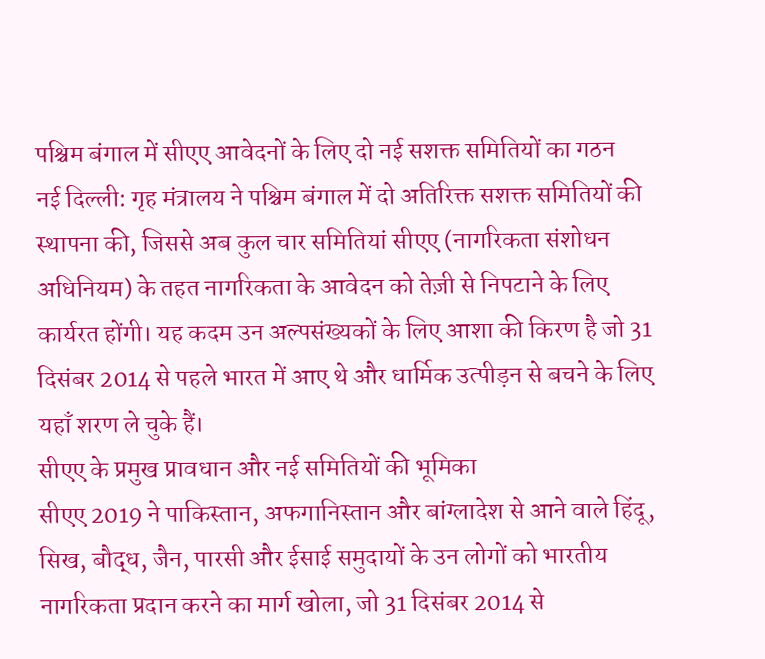पश्चिम बंगाल में सीएए आवेदनों के लिए दो नई सशक्त समितियों का गठन
नई दिल्ली: गृह मंत्रालय ने पश्चिम बंगाल में दो अतिरिक्त सशक्त समितियों की स्थापना की, जिससे अब कुल चार समितियां सीएए (नागरिकता संशोधन अधिनियम) के तहत नागरिकता के आवेदन को तेज़ी से निपटाने के लिए कार्यरत होंगी। यह कदम उन अल्पसंख्यकों के लिए आशा की किरण है जो 31 दिसंबर 2014 से पहले भारत में आए थे और धार्मिक उत्पीड़न से बचने के लिए यहाँ शरण ले चुके हैं।
सीएए के प्रमुख प्रावधान और नई समितियों की भूमिका
सीएए 2019 ने पाकिस्तान, अफगानिस्तान और बांग्लादेश से आने वाले हिंदू, सिख, बौद्ध, जैन, पारसी और ईसाई समुदायों के उन लोगों को भारतीय नागरिकता प्रदान करने का मार्ग खोला, जो 31 दिसंबर 2014 से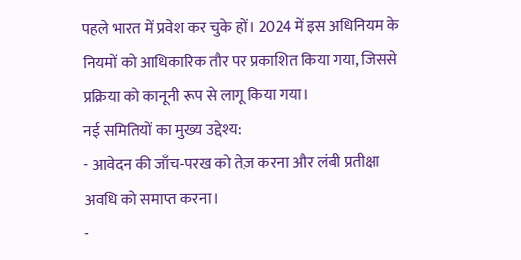पहले भारत में प्रवेश कर चुके हों। 2024 में इस अधिनियम के नियमों को आधिकारिक तौर पर प्रकाशित किया गया, जिससे प्रक्रिया को कानूनी रूप से लागू किया गया।
नई समितियों का मुख्य उद्देश्य:
- आवेदन की जाँच‑परख को तेज़ करना और लंबी प्रतीक्षा अवधि को समाप्त करना।
-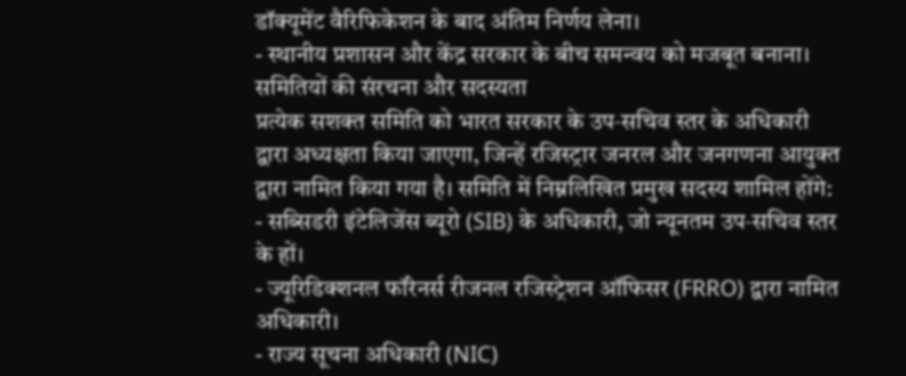डॉक्यूमेंट वैरिफिकेशन के बाद अंतिम निर्णय लेना।
- स्थानीय प्रशासन और केंद्र सरकार के बीच समन्वय को मजबूत बनाना।
समितियों की संरचना और सदस्यता
प्रत्येक सशक्त समिति को भारत सरकार के उप‑सचिव स्तर के अधिकारी द्वारा अध्यक्षता किया जाएगा, जिन्हें रजिस्ट्रार जनरल और जनगणना आयुक्त द्वारा नामित किया गया है। समिति में निम्नलिखित प्रमुख सदस्य शामिल होंगे:
- सब्सिडरी इंटेलिजेंस ब्यूरो (SIB) के अधिकारी, जो न्यूनतम उप‑सचिव स्तर के हों।
- ज्यूरिडिक्शनल फॉरेनर्स रीजनल रजिस्ट्रेशन ऑफिसर (FRRO) द्वारा नामित अधिकारी।
- राज्य सूचना अधिकारी (NIC)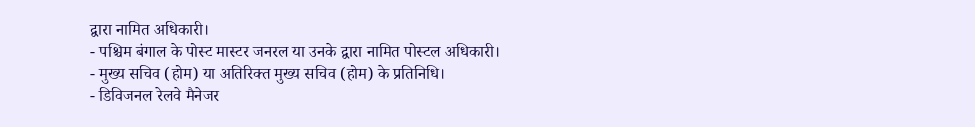द्वारा नामित अधिकारी।
- पश्चिम बंगाल के पोस्ट मास्टर जनरल या उनके द्वारा नामित पोस्टल अधिकारी।
- मुख्य सचिव (होम) या अतिरिक्त मुख्य सचिव (होम) के प्रतिनिधि।
- डिविजनल रेलवे मैनेजर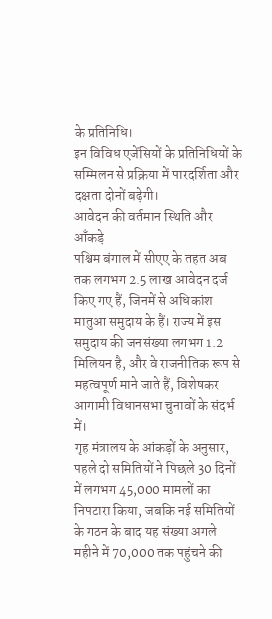के प्रतिनिधि।
इन विविध एजेंसियों के प्रतिनिधियों के सम्मिलन से प्रक्रिया में पारदर्शिता और दक्षता दोनों बढ़ेगी।
आवेदन की वर्तमान स्थिति और आँकड़े
पश्चिम बंगाल में सीएए के तहत अब तक लगभग 2.5 लाख आवेदन दर्ज किए गए हैं, जिनमें से अधिकांश मातुआ समुदाय के हैं। राज्य में इस समुदाय की जनसंख्या लगभग 1.2 मिलियन है, और वे राजनीतिक रूप से महत्वपूर्ण माने जाते हैं, विशेषकर आगामी विधानसभा चुनावों के संदर्भ में।
गृह मंत्रालय के आंकड़ों के अनुसार, पहले दो समितियों ने पिछले 30 दिनों में लगभग 45,000 मामलों का निपटारा किया, जबकि नई समितियों के गठन के बाद यह संख्या अगले महीने में 70,000 तक पहुंचने की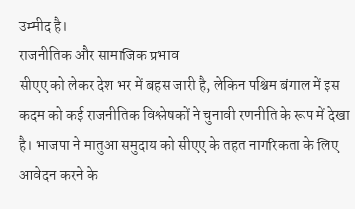उम्मीद है।
राजनीतिक और सामाजिक प्रभाव
सीएए को लेकर देश भर में बहस जारी है, लेकिन पश्चिम बंगाल में इस कदम को कई राजनीतिक विश्लेषकों ने चुनावी रणनीति के रूप में देखा है। भाजपा ने मातुआ समुदाय को सीएए के तहत नागरिकता के लिए आवेदन करने के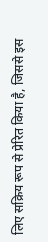लिए सक्रिय रूप से प्रेरित किया है, जिससे इस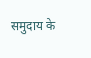समुदाय के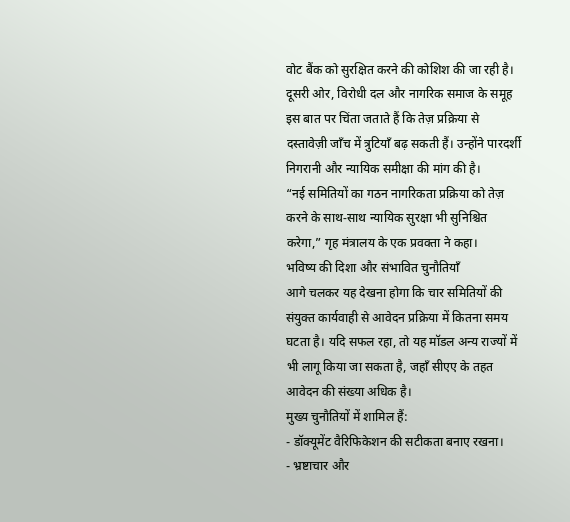वोट बैंक को सुरक्षित करने की कोशिश की जा रही है।
दूसरी ओर, विरोधी दल और नागरिक समाज के समूह इस बात पर चिंता जताते हैं कि तेज़ प्रक्रिया से दस्तावेज़ी जाँच में त्रुटियाँ बढ़ सकती हैं। उन्होंने पारदर्शी निगरानी और न्यायिक समीक्षा की मांग की है।
“नई समितियों का गठन नागरिकता प्रक्रिया को तेज़ करने के साथ‑साथ न्यायिक सुरक्षा भी सुनिश्चित करेगा,” गृह मंत्रालय के एक प्रवक्ता ने कहा।
भविष्य की दिशा और संभावित चुनौतियाँ
आगे चलकर यह देखना होगा कि चार समितियों की संयुक्त कार्यवाही से आवेदन प्रक्रिया में कितना समय घटता है। यदि सफल रहा, तो यह मॉडल अन्य राज्यों में भी लागू किया जा सकता है, जहाँ सीएए के तहत आवेदन की संख्या अधिक है।
मुख्य चुनौतियों में शामिल हैं:
- डॉक्यूमेंट वैरिफिकेशन की सटीकता बनाए रखना।
- भ्रष्टाचार और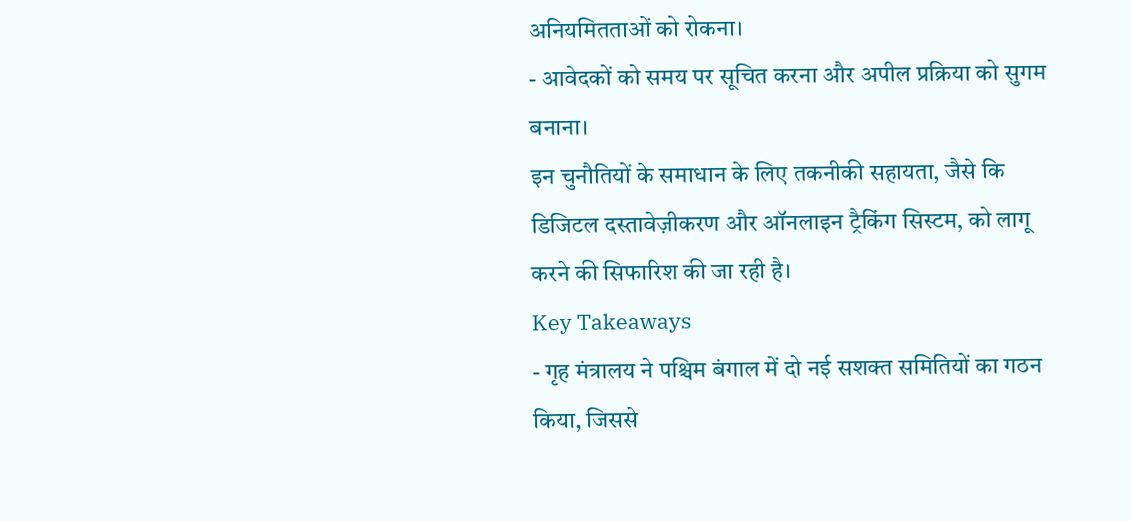अनियमितताओं को रोकना।
- आवेदकों को समय पर सूचित करना और अपील प्रक्रिया को सुगम बनाना।
इन चुनौतियों के समाधान के लिए तकनीकी सहायता, जैसे कि डिजिटल दस्तावेज़ीकरण और ऑनलाइन ट्रैकिंग सिस्टम, को लागू करने की सिफारिश की जा रही है।
Key Takeaways
- गृह मंत्रालय ने पश्चिम बंगाल में दो नई सशक्त समितियों का गठन किया, जिससे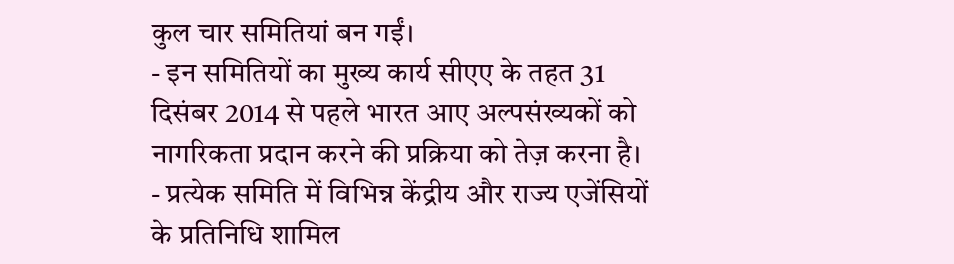कुल चार समितियां बन गईं।
- इन समितियों का मुख्य कार्य सीएए के तहत 31 दिसंबर 2014 से पहले भारत आए अल्पसंख्यकों को नागरिकता प्रदान करने की प्रक्रिया को तेज़ करना है।
- प्रत्येक समिति में विभिन्न केंद्रीय और राज्य एजेंसियों के प्रतिनिधि शामिल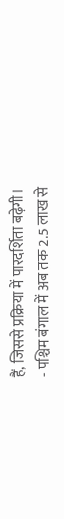हैं, जिससे प्रक्रिया में पारदर्शिता बढ़ेगी।
- पश्चिम बंगाल में अब तक 2.5 लाख से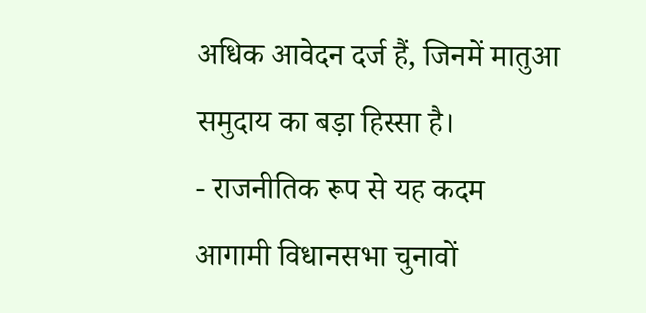अधिक आवेदन दर्ज हैं, जिनमें मातुआ समुदाय का बड़ा हिस्सा है।
- राजनीतिक रूप से यह कदम आगामी विधानसभा चुनावों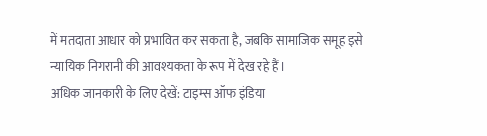में मतदाता आधार को प्रभावित कर सकता है, जबकि सामाजिक समूह इसे न्यायिक निगरानी की आवश्यकता के रूप में देख रहे हैं।
अधिक जानकारी के लिए देखें: टाइम्स ऑफ इंडिया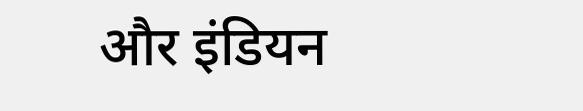और इंडियन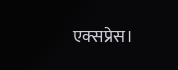एक्सप्रेस।